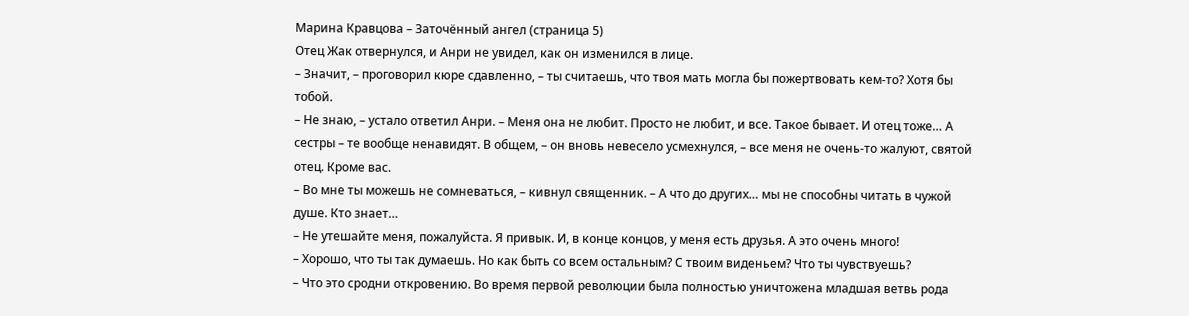Марина Кравцова – Заточённый ангел (страница 5)
Отец Жак отвернулся, и Анри не увидел, как он изменился в лице.
– Значит, – проговорил кюре сдавленно, – ты считаешь, что твоя мать могла бы пожертвовать кем-то? Хотя бы тобой.
– Не знаю, – устало ответил Анри. – Меня она не любит. Просто не любит, и все. Такое бывает. И отец тоже… А сестры – те вообще ненавидят. В общем, – он вновь невесело усмехнулся, – все меня не очень-то жалуют, святой отец. Кроме вас.
– Во мне ты можешь не сомневаться, – кивнул священник. – А что до других… мы не способны читать в чужой душе. Кто знает…
– Не утешайте меня, пожалуйста. Я привык. И, в конце концов, у меня есть друзья. А это очень много!
– Хорошо, что ты так думаешь. Но как быть со всем остальным? С твоим виденьем? Что ты чувствуешь?
– Что это сродни откровению. Во время первой революции была полностью уничтожена младшая ветвь рода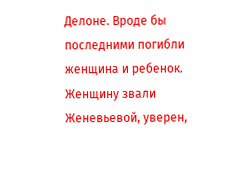Делоне. Вроде бы последними погибли женщина и ребенок. Женщину звали Женевьевой, уверен,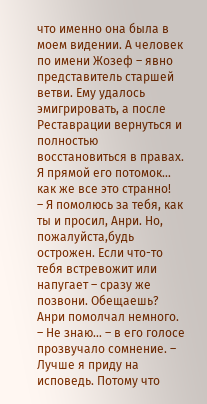что именно она была в моем видении. А человек по имени Жозеф – явно представитель старшей ветви. Ему удалось эмигрировать, а после Реставрации вернуться и полностью восстановиться в правах. Я прямой его потомок… как же все это странно!
– Я помолюсь за тебя, как ты и просил, Анри. Но, пожалуйста,будь острожен. Если что-то тебя встревожит или напугает – сразу же позвони. Обещаешь?
Анри помолчал немного.
– Не знаю… – в его голосе прозвучало сомнение. – Лучше я приду на исповедь. Потому что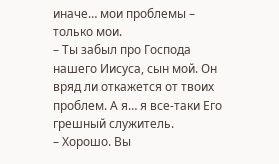иначе… мои проблемы – только мои.
– Ты забыл про Господа нашего Иисуса, сын мой. Он вряд ли откажется от твоих проблем. А я… я все-таки Его грешный служитель.
– Хорошо. Вы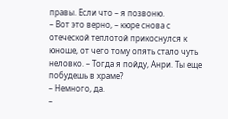правы. Если что – я позвоню.
– Вот это верно, – кюре снова с отеческой теплотой прикоснулся к юноше, от чего тому опять стало чуть неловко. – Тогда я пойду, Анри. Ты еще побудешь в храме?
– Немного, да.
–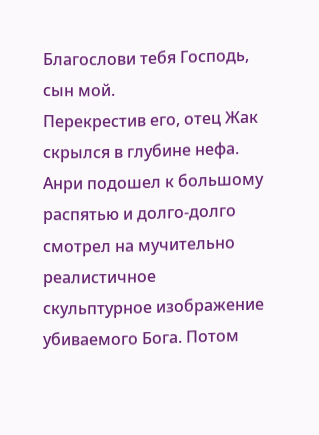Благослови тебя Господь, сын мой.
Перекрестив его, отец Жак скрылся в глубине нефа.
Анри подошел к большому распятью и долго-долго смотрел на мучительно реалистичное скульптурное изображение убиваемого Бога. Потом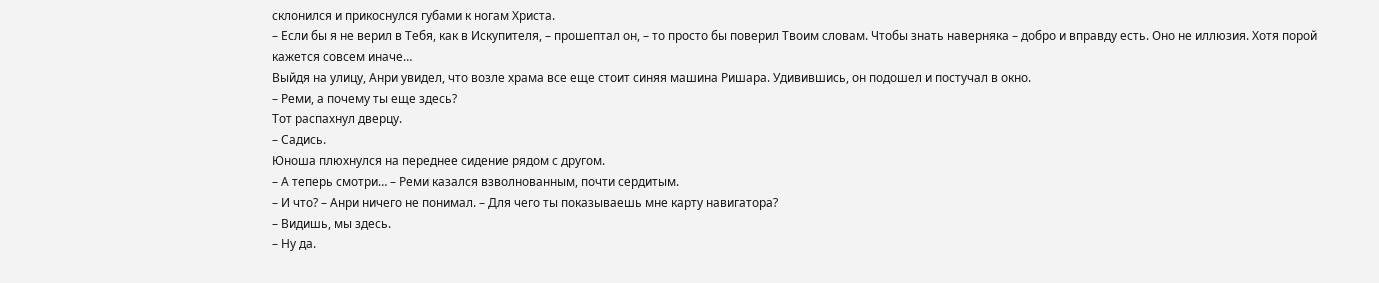склонился и прикоснулся губами к ногам Христа.
– Если бы я не верил в Тебя, как в Искупителя, – прошептал он, – то просто бы поверил Твоим словам. Чтобы знать наверняка – добро и вправду есть. Оно не иллюзия. Хотя порой кажется совсем иначе…
Выйдя на улицу, Анри увидел, что возле храма все еще стоит синяя машина Ришара. Удивившись, он подошел и постучал в окно.
– Реми, а почему ты еще здесь?
Тот распахнул дверцу.
– Садись.
Юноша плюхнулся на переднее сидение рядом с другом.
– А теперь смотри… – Реми казался взволнованным, почти сердитым.
– И что? – Анри ничего не понимал. – Для чего ты показываешь мне карту навигатора?
– Видишь, мы здесь.
– Ну да.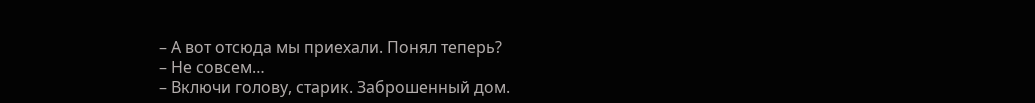– А вот отсюда мы приехали. Понял теперь?
– Не совсем…
– Включи голову, старик. Заброшенный дом.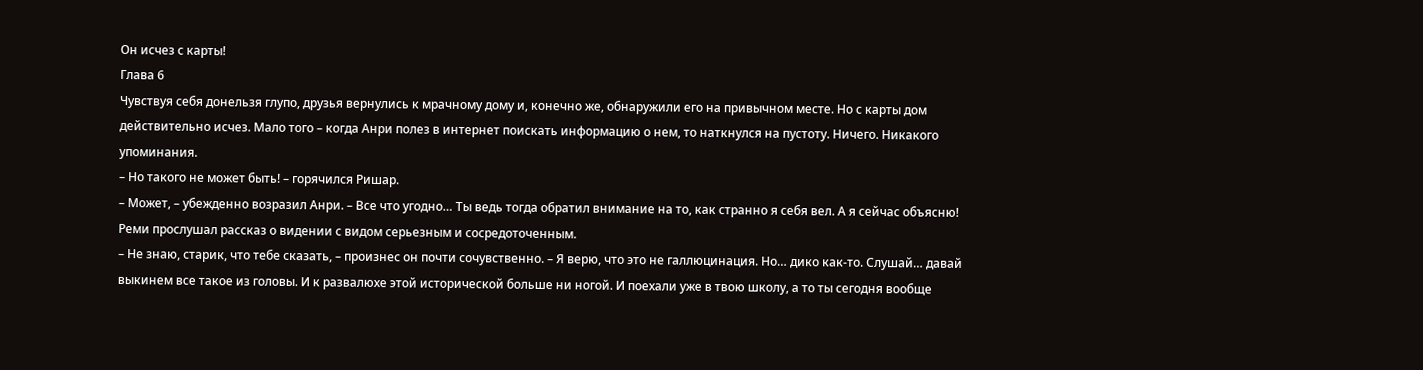Он исчез с карты!
Глава 6
Чувствуя себя донельзя глупо, друзья вернулись к мрачному дому и, конечно же, обнаружили его на привычном месте. Но с карты дом действительно исчез. Мало того – когда Анри полез в интернет поискать информацию о нем, то наткнулся на пустоту. Ничего. Никакого упоминания.
– Но такого не может быть! – горячился Ришар.
– Может, – убежденно возразил Анри. – Все что угодно… Ты ведь тогда обратил внимание на то, как странно я себя вел. А я сейчас объясню!
Реми прослушал рассказ о видении с видом серьезным и сосредоточенным.
– Не знаю, старик, что тебе сказать, – произнес он почти сочувственно. – Я верю, что это не галлюцинация. Но… дико как-то. Слушай… давай выкинем все такое из головы. И к развалюхе этой исторической больше ни ногой. И поехали уже в твою школу, а то ты сегодня вообще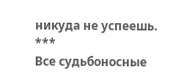никуда не успеешь.
***
Все судьбоносные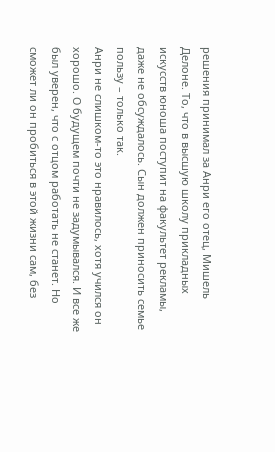решения принимал за Анри его отец, Мишель Делоне. То, что в высшую школу прикладных искусств юноша поступит на факультет рекламы, даже не обсуждалось. Сын должен приносить семье пользу – только так.
Анри не слишком-то это нравилось, хотя учился он хорошо. О будущем почти не задумывался. И все же был уверен, что с отцом работать не станет. Но сможет ли он пробиться в этой жизни сам, без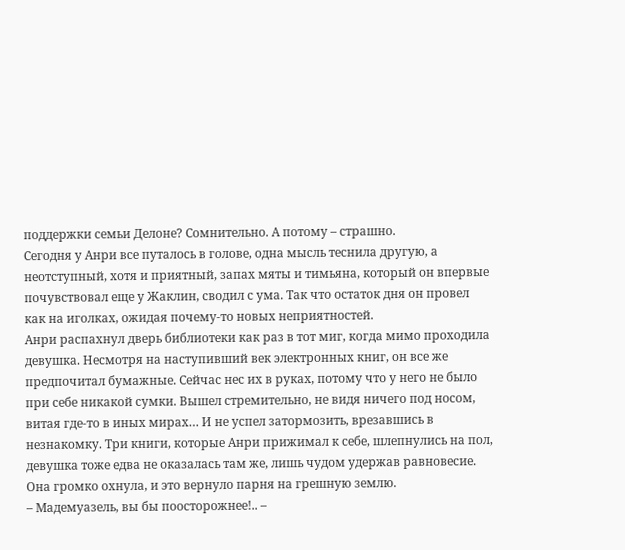поддержки семьи Делоне? Сомнительно. А потому – страшно.
Сегодня у Анри все путалось в голове, одна мысль теснила другую, а неотступный, хотя и приятный, запах мяты и тимьяна, который он впервые почувствовал еще у Жаклин, сводил с ума. Так что остаток дня он провел как на иголках, ожидая почему-то новых неприятностей.
Анри распахнул дверь библиотеки как раз в тот миг, когда мимо проходила девушка. Несмотря на наступивший век электронных книг, он все же предпочитал бумажные. Сейчас нес их в руках, потому что у него не было при себе никакой сумки. Вышел стремительно, не видя ничего под носом, витая где-то в иных мирах… И не успел затормозить, врезавшись в незнакомку. Три книги, которые Анри прижимал к себе, шлепнулись на пол, девушка тоже едва не оказалась там же, лишь чудом удержав равновесие. Она громко охнула, и это вернуло парня на грешную землю.
– Мадемуазель, вы бы поосторожнее!.. –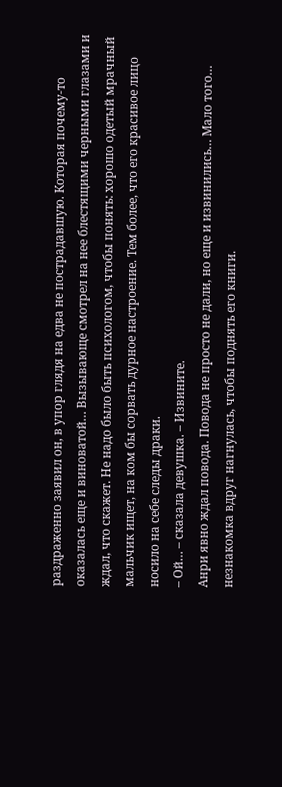раздраженно заявил он, в упор глядя на едва не пострадавшую. Которая почему-то оказалась еще и виноватой… Вызывающе смотрел на нее блестящими черными глазами и ждал, что скажет. Не надо было быть психологом, чтобы понять: хорошо одетый мрачный мальчик ищет, на ком бы сорвать дурное настроение. Тем более, что его красивое лицо носило на себе следы драки.
– Ой… – сказала девушка. – Извините.
Анри явно ждал повода. Повода не просто не дали, но еще и извинились… Мало того… незнакомка вдруг нагнулась, чтобы поднять его книги.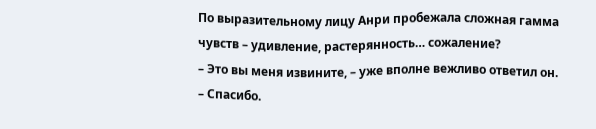По выразительному лицу Анри пробежала сложная гамма чувств – удивление, растерянность… сожаление?
– Это вы меня извините, – уже вполне вежливо ответил он. – Спасибо.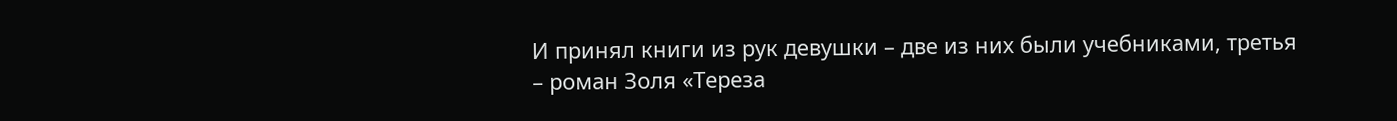И принял книги из рук девушки – две из них были учебниками, третья – роман Золя «Тереза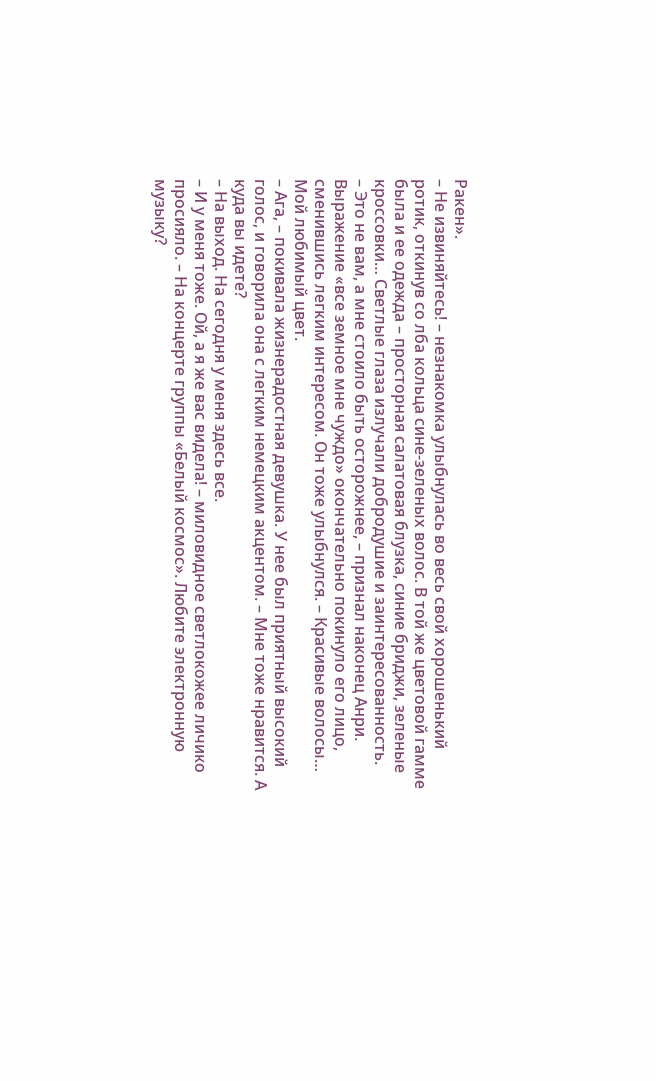Ракен».
– Не извиняйтесь! – незнакомка улыбнулась во весь свой хорошенький ротик, откинув со лба кольца сине-зеленых волос. В той же цветовой гамме была и ее одежда – просторная салатовая блузка, синие бриджи, зеленые кроссовки… Светлые глаза излучали добродушие и заинтересованность.
– Это не вам, а мне стоило быть осторожнее, – признал наконец Анри. Выражение «все земное мне чуждо» окончательно покинуло его лицо, сменившись легким интересом. Он тоже улыбнулся. – Красивые волосы… Мой любимый цвет.
– Ага, – покивала жизнерадостная девушка. У нее был приятный высокий голос, и говорила она с легким немецким акцентом. – Мне тоже нравится. А куда вы идете?
– На выход. На сегодня у меня здесь все.
– И у меня тоже. Ой, а я же вас видела! – миловидное светлокожее личико просияло. – На концерте группы «Белый космос». Любите электронную музыку?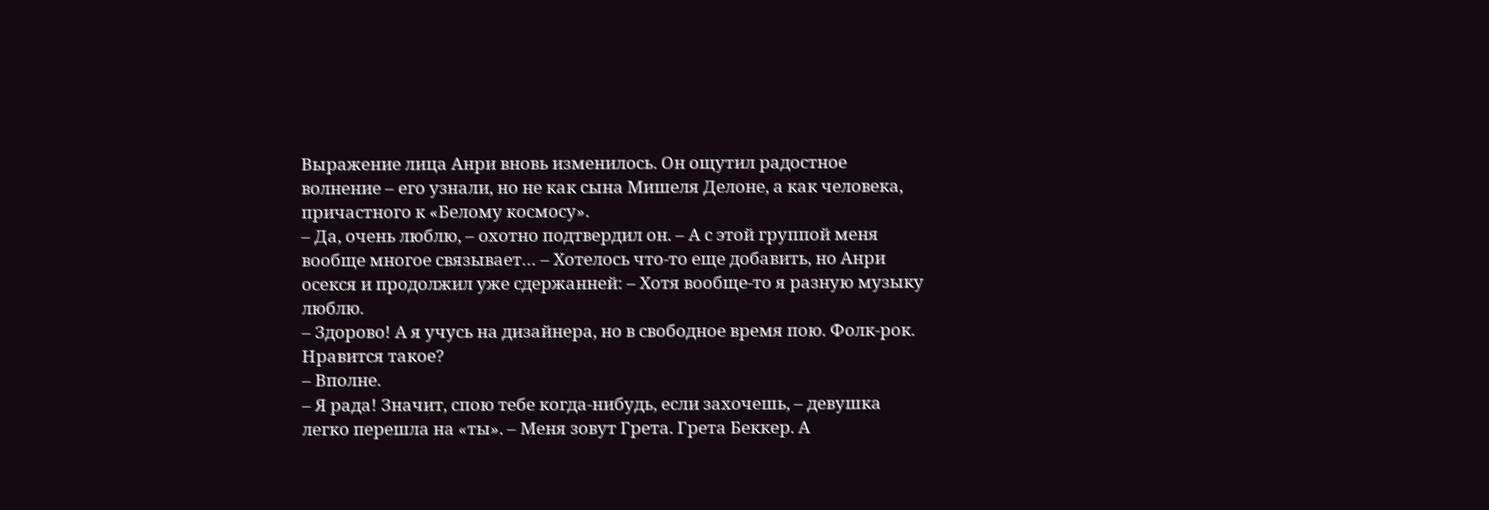Выражение лица Анри вновь изменилось. Он ощутил радостное волнение – его узнали, но не как сына Мишеля Делоне, а как человека, причастного к «Белому космосу».
– Да, очень люблю, – охотно подтвердил он. – А с этой группой меня вообще многое связывает… – Хотелось что-то еще добавить, но Анри осекся и продолжил уже сдержанней: – Хотя вообще-то я разную музыку люблю.
– Здорово! А я учусь на дизайнера, но в свободное время пою. Фолк-рок. Нравится такое?
– Вполне.
– Я рада! Значит, спою тебе когда-нибудь, если захочешь, – девушка легко перешла на «ты». – Меня зовут Грета. Грета Беккер. А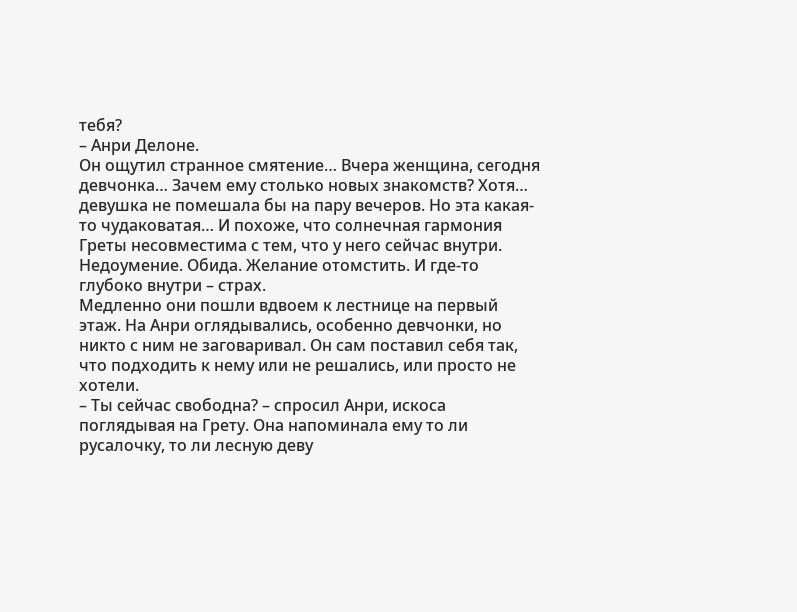тебя?
– Анри Делоне.
Он ощутил странное смятение… Вчера женщина, сегодня девчонка… Зачем ему столько новых знакомств? Хотя… девушка не помешала бы на пару вечеров. Но эта какая-то чудаковатая… И похоже, что солнечная гармония Греты несовместима с тем, что у него сейчас внутри. Недоумение. Обида. Желание отомстить. И где-то глубоко внутри – страх.
Медленно они пошли вдвоем к лестнице на первый этаж. На Анри оглядывались, особенно девчонки, но никто с ним не заговаривал. Он сам поставил себя так, что подходить к нему или не решались, или просто не хотели.
– Ты сейчас свободна? – спросил Анри, искоса поглядывая на Грету. Она напоминала ему то ли русалочку, то ли лесную деву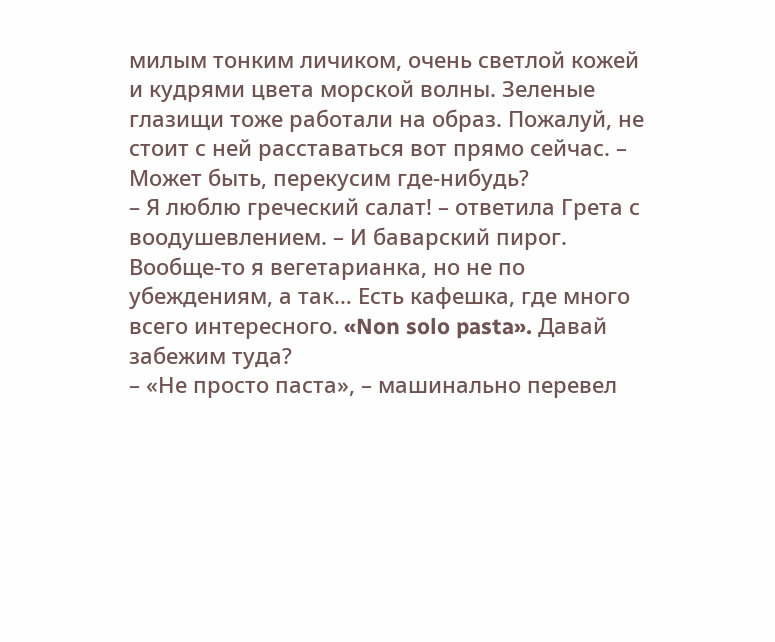милым тонким личиком, очень светлой кожей и кудрями цвета морской волны. Зеленые глазищи тоже работали на образ. Пожалуй, не стоит с ней расставаться вот прямо сейчас. – Может быть, перекусим где-нибудь?
– Я люблю греческий салат! – ответила Грета с воодушевлением. – И баварский пирог. Вообще-то я вегетарианка, но не по убеждениям, а так… Есть кафешка, где много всего интересного. «Non solo pasta». Давай забежим туда?
– «Не просто паста», – машинально перевел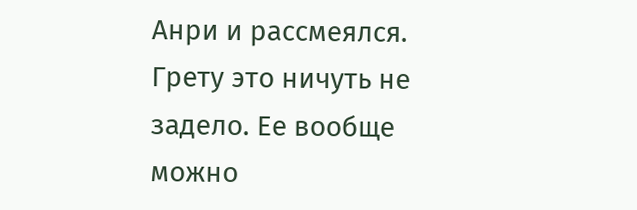Анри и рассмеялся.
Грету это ничуть не задело. Ее вообще можно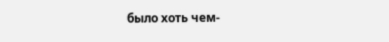было хоть чем-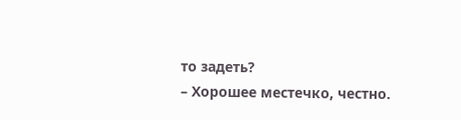то задеть?
– Хорошее местечко, честно.